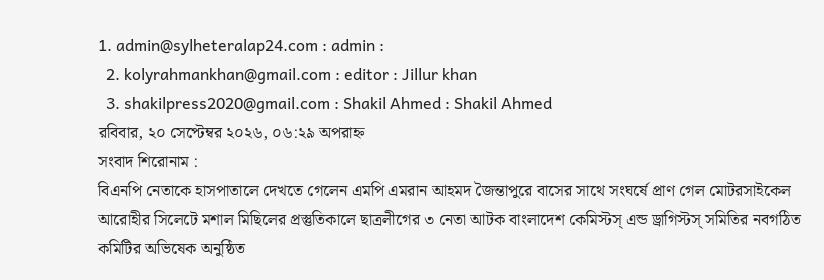1. admin@sylheteralap24.com : admin :
  2. kolyrahmankhan@gmail.com : editor : Jillur khan
  3. shakilpress2020@gmail.com : Shakil Ahmed : Shakil Ahmed
রবিবার, ২০ সেপ্টেম্বর ২০২৬, ০৬:২৯ অপরাহ্ন
সংবাদ শিরোনাম :
বিএনপি নেতাকে হাসপাতালে দেখতে গেলেন এমপি এমরান আহমদ জৈন্তাপুরে বাসের সাথে সংঘর্ষে প্রাণ গেল মোটরসাইকেল আরোহীর সিলেটে মশাল মিছিলের প্রস্তুতিকালে ছাত্রলীগের ৩ নেতা আটক বাংলাদেশ কেমিস্টস্ এন্ড ড্রাগিস্টস্ সমিতির নবগঠিত কমিটির অভিষেক অনুষ্ঠিত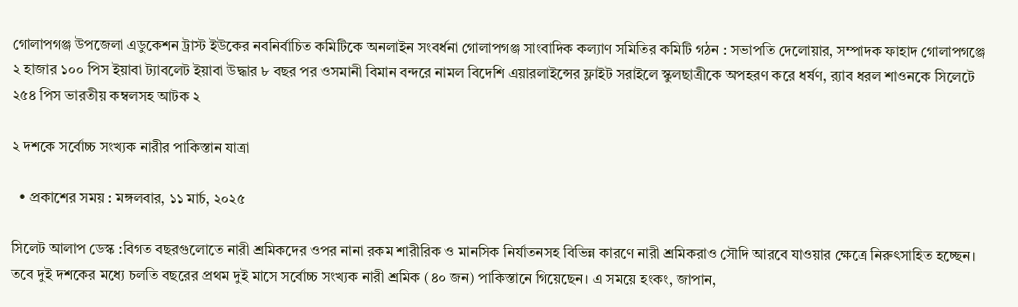গোলাপগঞ্জ উপজেলা এডুকেশন ট্রাস্ট ইউকের নবনির্বাচিত কমিটিকে অনলাইন সংবর্ধনা গোলাপগঞ্জ সাংবাদিক কল্যাণ সমিতির কমিটি গঠন : সভাপতি দেলোয়ার, সম্পাদক ফাহাদ গোলাপগঞ্জে ২ হাজার ১০০ পিস ইয়াবা ট্যাবলেট ইয়াবা উদ্ধার ৮ বছর পর ওসমানী বিমান বন্দরে নামল বিদেশি এয়ারলাইন্সের ফ্লাইট সরাইলে স্কুলছাত্রীকে অপহরণ করে ধর্ষণ, র‌্যাব ধরল শাওনকে সিলেটে ২৫৪ পিস ভারতীয় কম্বলসহ আটক ২

২ দশকে সর্বোচ্চ সংখ্যক নারীর পাকিস্তান যাত্রা

  • প্রকাশের সময় : মঙ্গলবার, ১১ মার্চ, ২০২৫

সিলেট আলাপ ডেস্ক :বিগত বছরগুলোতে নারী শ্রমিকদের ওপর নানা রকম শারীরিক ও মানসিক নির্যাতনসহ বিভিন্ন কারণে নারী শ্রমিকরাও সৌদি আরবে যাওয়ার ক্ষেত্রে নিরুৎসাহিত হচ্ছেন। তবে দুই দশকের মধ্যে চলতি বছরের প্রথম দুই মাসে সর্বোচ্চ সংখ্যক নারী শ্রমিক (৪০ জন) পাকিস্তানে গিয়েছেন। এ সময়ে হংকং, জাপান,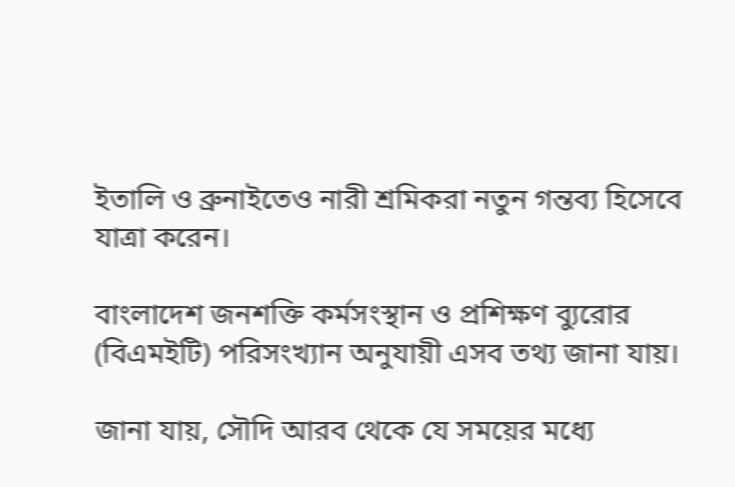ইতালি ও ব্রুনাইতেও নারী শ্রমিকরা নতুন গন্তব্য হিসেবে যাত্রা করেন।

বাংলাদেশ জনশক্তি কর্মসংস্থান ও প্রশিক্ষণ ব্যুরোর (বিএমইটি) পরিসংখ্যান অনুযায়ী এসব তথ্য জানা যায়।

জানা যায়, সৌদি আরব থেকে যে সময়ের মধ্যে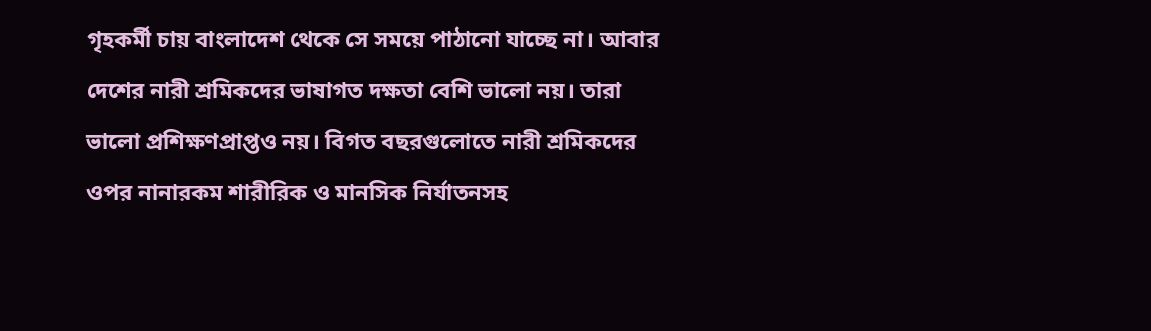গৃহকর্মী চায় বাংলাদেশ থেকে সে সময়ে পাঠানো যাচ্ছে না। আবার দেশের নারী শ্রমিকদের ভাষাগত দক্ষতা বেশি ভালো নয়। তারা ভালো প্রশিক্ষণপ্রাপ্তও নয়। বিগত বছরগুলোতে নারী শ্রমিকদের ওপর নানারকম শারীরিক ও মানসিক নির্যাতনসহ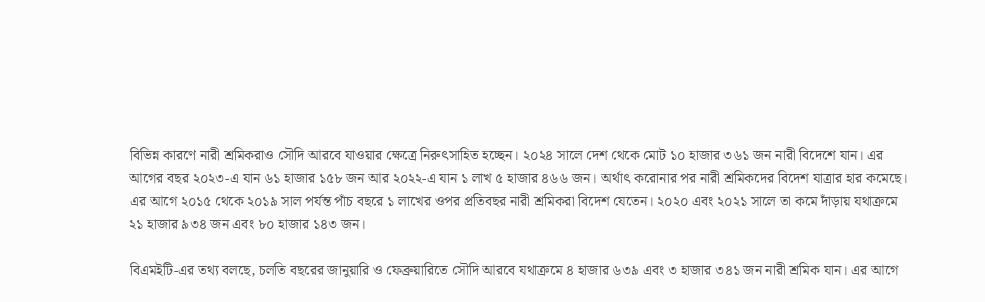বিভিন্ন কারণে নারী শ্রমিকরাও সৌদি আরবে যাওয়ার ক্ষেত্রে নিরুৎসাহিত হচ্ছেন। ২০২৪ সালে দেশ থেকে মোট ১০ হাজার ৩৬১ জন নারী বিদেশে যান। এর আগের বছর ২০২৩-এ যান ৬১ হাজার ১৫৮ জন আর ২০২২-এ যান ১ লাখ ৫ হাজার ৪৬৬ জন। অর্থাৎ করোনার পর নারী শ্রমিকদের বিদেশ যাত্রার হার কমেছে। এর আগে ২০১৫ থেকে ২০১৯ সাল পর্যন্ত পাঁচ বছরে ১ লাখের ওপর প্রতিবছর নারী শ্রমিকরা বিদেশ যেতেন। ২০২০ এবং ২০২১ সালে তা কমে দাঁড়ায় যথাক্রমে ২১ হাজার ৯৩৪ জন এবং ৮০ হাজার ১৪৩ জন।

বিএমইটি-এর তথ্য বলছে, চলতি বছরের জানুয়ারি ও ফেব্রুয়ারিতে সৌদি আরবে যথাক্রমে ৪ হাজার ৬৩৯ এবং ৩ হাজার ৩৪১ জন নারী শ্রমিক যান। এর আগে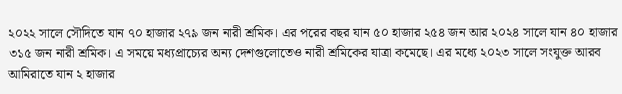২০২২ সালে সৌদিতে যান ৭০ হাজার ২৭৯ জন নারী শ্রমিক। এর পরের বছর যান ৫০ হাজার ২৫৪ জন আর ২০২৪ সালে যান ৪০ হাজার ৩১৫ জন নারী শ্রমিক। এ সময়ে মধ্যপ্রাচ্যের অন্য দেশগুলোতেও নারী শ্রমিকের যাত্রা কমেছে। এর মধ্যে ২০২৩ সালে সংযুক্ত আরব আমিরাতে যান ২ হাজার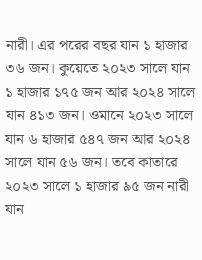নারী। এর পরের বছর যান ১ হাজার ৩৬ জন। কুয়েতে ২০২৩ সালে যান ১ হাজার ১৭৫ জন আর ২০২৪ সালে যান ৪১৩ জন। ওমানে ২০২৩ সালে যান ৬ হাজার ৫৪৭ জন আর ২০২৪ সালে যান ৫৬ জন। তবে কাতারে ২০২৩ সালে ১ হাজার ৯৫ জন নারী যান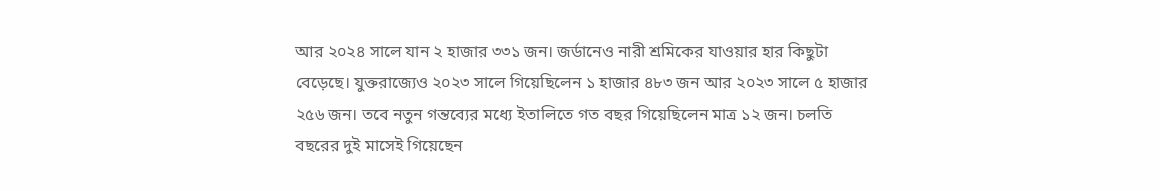আর ২০২৪ সালে যান ২ হাজার ৩৩১ জন। জর্ডানেও নারী শ্রমিকের যাওয়ার হার কিছুটা বেড়েছে। যুক্তরাজ্যেও ২০২৩ সালে গিয়েছিলেন ১ হাজার ৪৮৩ জন আর ২০২৩ সালে ৫ হাজার ২৫৬ জন। তবে নতুন গন্তব্যের মধ্যে ইতালিতে গত বছর গিয়েছিলেন মাত্র ১২ জন। চলতি বছরের দুই মাসেই গিয়েছেন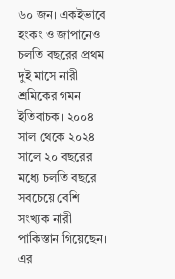৬০ জন। একইভাবে হংকং ও জাপানেও চলতি বছরের প্রথম দুই মাসে নারী শ্রমিকের গমন ইতিবাচক। ২০০৪ সাল থেকে ২০২৪ সালে ২০ বছরের মধ্যে চলতি বছরে সবচেয়ে বেশি সংখ্যক নারী পাকিস্তান গিয়েছেন। এর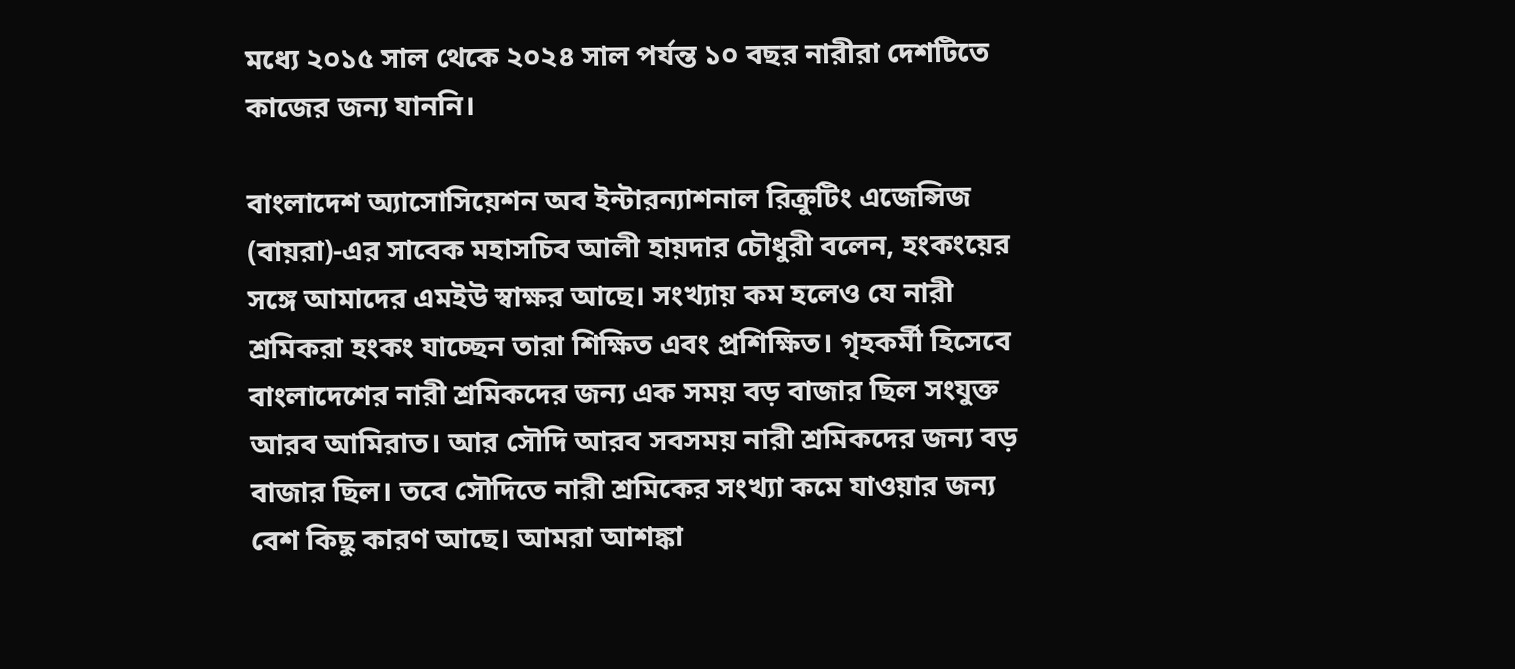মধ্যে ২০১৫ সাল থেকে ২০২৪ সাল পর্যন্ত ১০ বছর নারীরা দেশটিতে কাজের জন্য যাননি।

বাংলাদেশ অ্যাসোসিয়েশন অব ইন্টারন্যাশনাল রিক্রুটিং এজেন্সিজ (বায়রা)-এর সাবেক মহাসচিব আলী হায়দার চৌধুরী বলেন, হংকংয়ের সঙ্গে আমাদের এমইউ স্বাক্ষর আছে। সংখ্যায় কম হলেও যে নারী শ্রমিকরা হংকং যাচ্ছেন তারা শিক্ষিত এবং প্রশিক্ষিত। গৃহকর্মী হিসেবে বাংলাদেশের নারী শ্রমিকদের জন্য এক সময় বড় বাজার ছিল সংযুক্ত আরব আমিরাত। আর সৌদি আরব সবসময় নারী শ্রমিকদের জন্য বড় বাজার ছিল। তবে সৌদিতে নারী শ্রমিকের সংখ্যা কমে যাওয়ার জন্য বেশ কিছু কারণ আছে। আমরা আশঙ্কা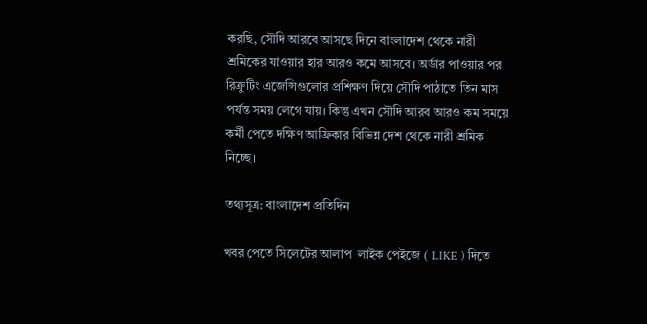করছি, সৌদি আরবে আসছে দিনে বাংলাদেশ থেকে নারী শ্রমিকের যাওয়ার হার আরও কমে আসবে। অর্ডার পাওয়ার পর রিক্রুটিং এজেন্সিগুলোর প্রশিক্ষণ দিয়ে সৌদি পাঠাতে তিন মাস পর্যন্ত সময় লেগে যায়। কিন্তু এখন সৌদি আরব আরও কম সময়ে কর্মী পেতে দক্ষিণ আফ্রিকার বিভিন্ন দেশ থেকে নারী শ্রমিক নিচ্ছে।

তথ্যসূত্র: বাংলাদেশ প্রতিদিন

খবর পেতে সিলেটের আলাপ  লাইক পেইজে ( LIKE ) দিতে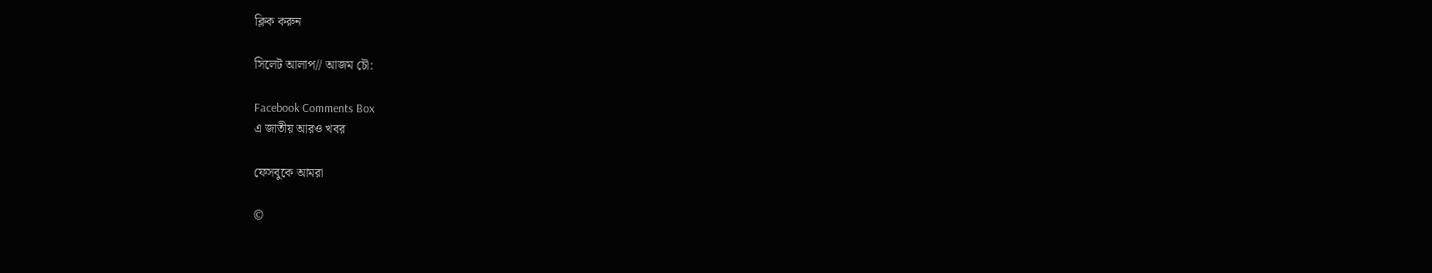ক্লিক করুন

সিলেট আলাপ// আজম চৌ:

Facebook Comments Box
এ জাতীয় আরও খবর

ফেসবুকে আমরা

©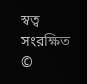স্বত্ব সংরক্ষিত ©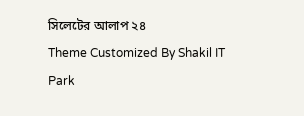সিলেটের আলাপ ২৪
Theme Customized By Shakil IT Park